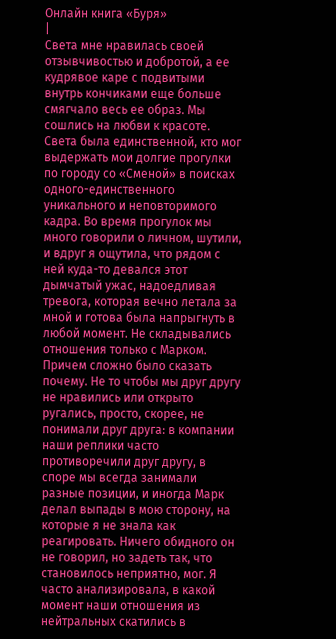Онлайн книга «Буря»
|
Света мне нравилась своей отзывчивостью и добротой, а ее кудрявое каре с подвитыми внутрь кончиками еще больше смягчало весь ее образ. Мы сошлись на любви к красоте. Света была единственной, кто мог выдержать мои долгие прогулки по городу со «Сменой» в поисках одного-единственного уникального и неповторимого кадра. Во время прогулок мы много говорили о личном, шутили, и вдруг я ощутила, что рядом с ней куда-то девался этот дымчатый ужас, надоедливая тревога, которая вечно летала за мной и готова была напрыгнуть в любой момент. Не складывались отношения только с Марком. Причем сложно было сказать почему. Не то чтобы мы друг другу не нравились или открыто ругались, просто, скорее, не понимали друг друга: в компании наши реплики часто противоречили друг другу, в споре мы всегда занимали разные позиции, и иногда Марк делал выпады в мою сторону, на которые я не знала как реагировать. Ничего обидного он не говорил, но задеть так, что становилось неприятно, мог. Я часто анализировала, в какой момент наши отношения из нейтральных скатились в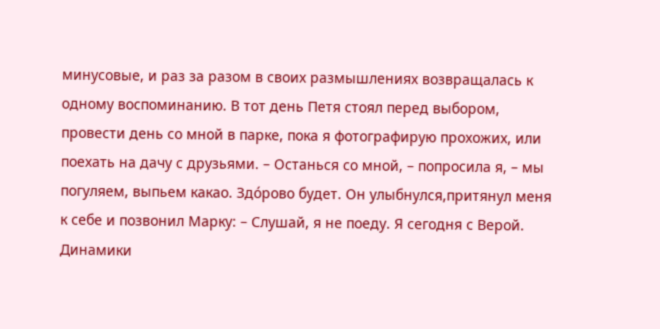минусовые, и раз за разом в своих размышлениях возвращалась к одному воспоминанию. В тот день Петя стоял перед выбором, провести день со мной в парке, пока я фотографирую прохожих, или поехать на дачу с друзьями. – Останься со мной, – попросила я, – мы погуляем, выпьем какао. Здо́рово будет. Он улыбнулся,притянул меня к себе и позвонил Марку: – Слушай, я не поеду. Я сегодня с Верой. Динамики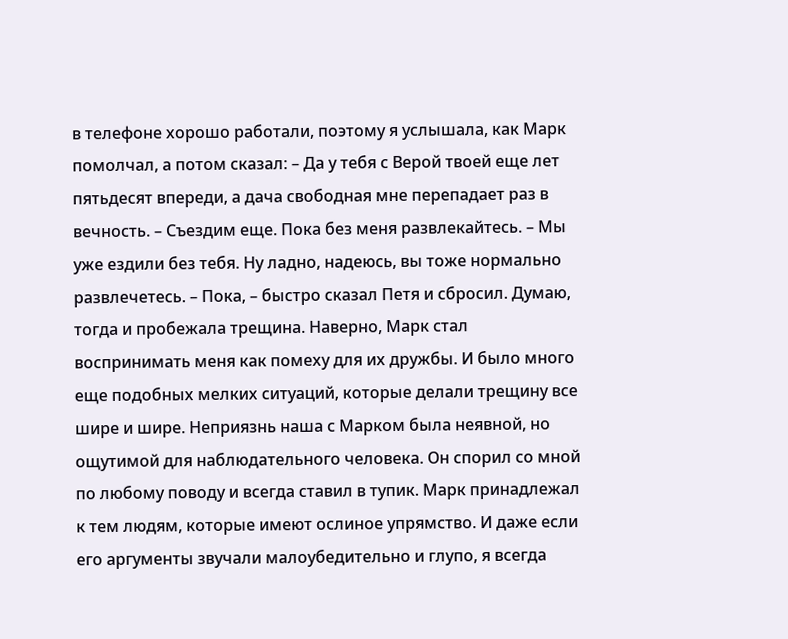в телефоне хорошо работали, поэтому я услышала, как Марк помолчал, а потом сказал: – Да у тебя с Верой твоей еще лет пятьдесят впереди, а дача свободная мне перепадает раз в вечность. – Съездим еще. Пока без меня развлекайтесь. – Мы уже ездили без тебя. Ну ладно, надеюсь, вы тоже нормально развлечетесь. – Пока, – быстро сказал Петя и сбросил. Думаю, тогда и пробежала трещина. Наверно, Марк стал воспринимать меня как помеху для их дружбы. И было много еще подобных мелких ситуаций, которые делали трещину все шире и шире. Неприязнь наша с Марком была неявной, но ощутимой для наблюдательного человека. Он спорил со мной по любому поводу и всегда ставил в тупик. Марк принадлежал к тем людям, которые имеют ослиное упрямство. И даже если его аргументы звучали малоубедительно и глупо, я всегда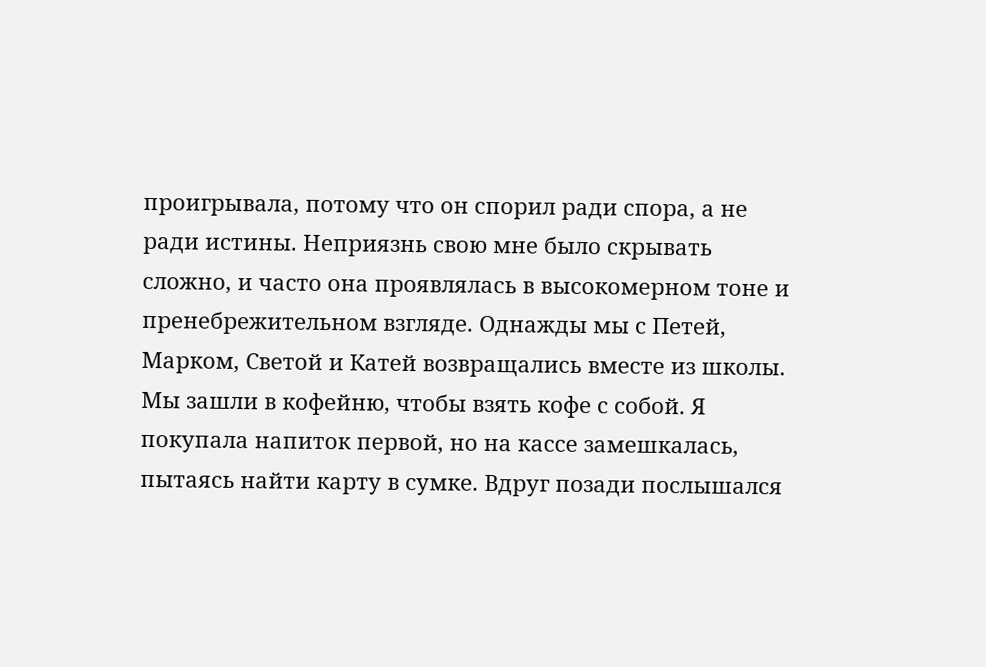проигрывала, потому что он спорил ради спора, а не ради истины. Неприязнь свою мне было скрывать сложно, и часто она проявлялась в высокомерном тоне и пренебрежительном взгляде. Однажды мы с Петей, Марком, Светой и Катей возвращались вместе из школы. Мы зашли в кофейню, чтобы взять кофе с собой. Я покупала напиток первой, но на кассе замешкалась, пытаясь найти карту в сумке. Вдруг позади послышался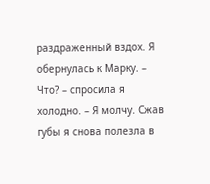раздраженный вздох. Я обернулась к Марку. – Что? – спросила я холодно. – Я молчу. Сжав губы я снова полезла в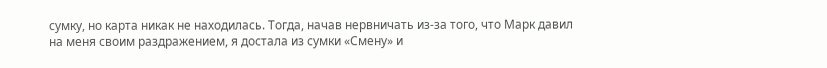сумку, но карта никак не находилась. Тогда, начав нервничать из-за того, что Марк давил на меня своим раздражением, я достала из сумки «Смену» и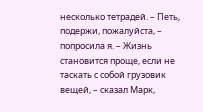несколько тетрадей. – Петь, подержи, пожалуйста, – попросила я. – Жизнь становится проще, если не таскать с собой грузовик вещей, – сказал Марк,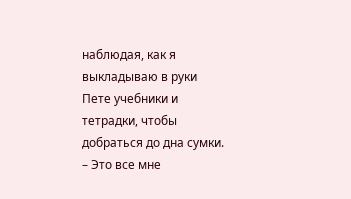наблюдая, как я выкладываю в руки Пете учебники и тетрадки, чтобы добраться до дна сумки. – Это все мне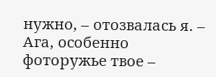нужно, – отозвалась я. – Ага, особенно фоторужье твое –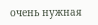очень нужная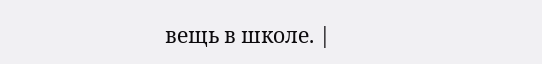вещь в школе. |